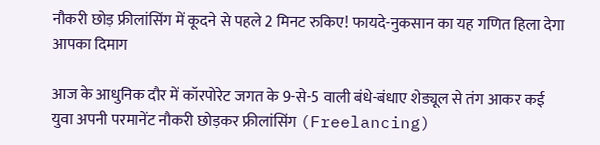नौकरी छोड़ फ्रीलांसिंग में कूदने से पहले 2 मिनट रुकिए! फायदे-नुकसान का यह गणित हिला देगा आपका दिमाग

आज के आधुनिक दौर में कॉरपोरेट जगत के 9-से-5 वाली बंधे-बंधाए शेड्यूल से तंग आकर कई युवा अपनी परमानेंट नौकरी छोड़कर फ्रीलांसिंग (Freelancing)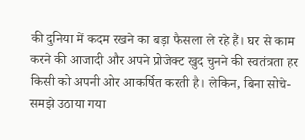की दुनिया में कदम रखने का बड़ा फैसला ले रहे हैं। घर से काम करने की आजादी और अपने प्रोजेक्ट खुद चुनने की स्वतंत्रता हर किसी को अपनी ओर आकर्षित करती है। लेकिन, बिना सोचे-समझे उठाया गया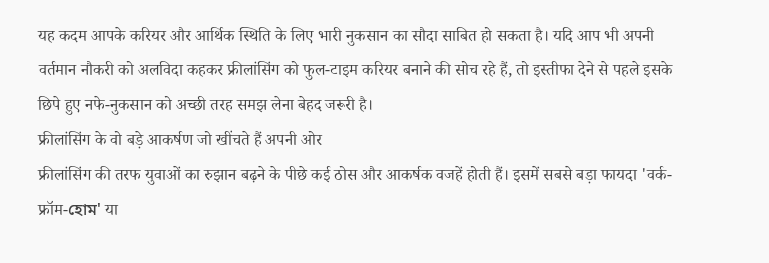यह कदम आपके करियर और आर्थिक स्थिति के लिए भारी नुकसान का सौदा साबित हो सकता है। यदि आप भी अपनी वर्तमान नौकरी को अलविदा कहकर फ्रीलांसिंग को फुल-टाइम करियर बनाने की सोच रहे हैं, तो इस्तीफा देने से पहले इसके छिपे हुए नफे-नुकसान को अच्छी तरह समझ लेना बेहद जरूरी है।
फ्रीलांसिंग के वो बड़े आकर्षण जो खींचते हैं अपनी ओर
फ्रीलांसिंग की तरफ युवाओं का रुझान बढ़ने के पीछे कई ठोस और आकर्षक वजहें होती हैं। इसमें सबसे बड़ा फायदा 'वर्क-फ्रॉम-হোম' या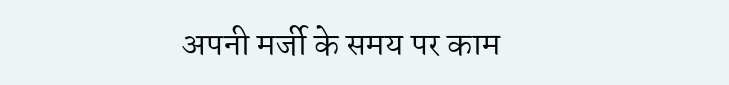अपनी मर्जी के समय पर काम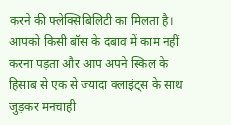करने की फ्लेक्सिबिलिटी का मिलता है। आपको किसी बॉस के दबाव में काम नहीं करना पड़ता और आप अपने स्किल के हिसाब से एक से ज्यादा क्लाइंट्स के साथ जुड़कर मनचाही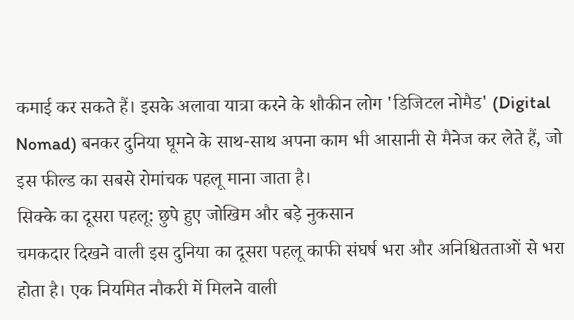कमाई कर सकते हैं। इसके अलावा यात्रा करने के शौकीन लोग 'डिजिटल नोमैड' (Digital Nomad) बनकर दुनिया घूमने के साथ-साथ अपना काम भी आसानी से मैनेज कर लेते हैं, जो इस फील्ड का सबसे रोमांचक पहलू माना जाता है।
सिक्के का दूसरा पहलू: छुपे हुए जोखिम और बड़े नुकसान
चमकदार दिखने वाली इस दुनिया का दूसरा पहलू काफी संघर्ष भरा और अनिश्चितताओं से भरा होता है। एक नियमित नौकरी में मिलने वाली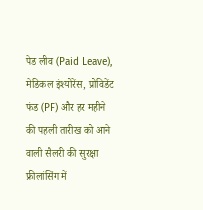पेड लीव (Paid Leave), मेडिकल इंश्योरेंस, प्रोविडेंट फंड (PF) और हर महीने की पहली तारीख को आने वाली सैलरी की सुरक्षा फ्रीलांसिंग में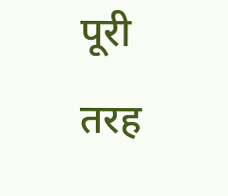पूरी तरह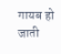गायब हो जाती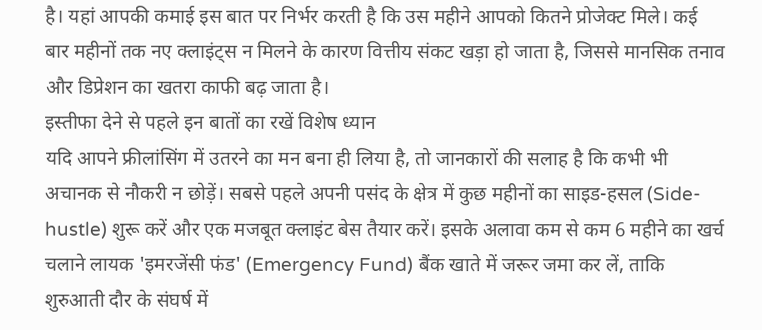है। यहां आपकी कमाई इस बात पर निर्भर करती है कि उस महीने आपको कितने प्रोजेक्ट मिले। कई बार महीनों तक नए क्लाइंट्स न मिलने के कारण वित्तीय संकट खड़ा हो जाता है, जिससे मानसिक तनाव और डिप्रेशन का खतरा काफी बढ़ जाता है।
इस्तीफा देने से पहले इन बातों का रखें विशेष ध्यान
यदि आपने फ्रीलांसिंग में उतरने का मन बना ही लिया है, तो जानकारों की सलाह है कि कभी भी अचानक से नौकरी न छोड़ें। सबसे पहले अपनी पसंद के क्षेत्र में कुछ महीनों का साइड-हसल (Side-hustle) शुरू करें और एक मजबूत क्लाइंट बेस तैयार करें। इसके अलावा कम से कम 6 महीने का खर्च चलाने लायक 'इमरजेंसी फंड' (Emergency Fund) बैंक खाते में जरूर जमा कर लें, ताकि शुरुआती दौर के संघर्ष में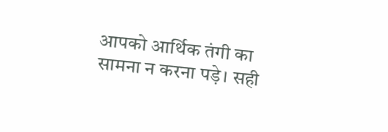आपको आर्थिक तंगी का सामना न करना पड़े। सही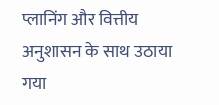प्लानिंग और वित्तीय अनुशासन के साथ उठाया गया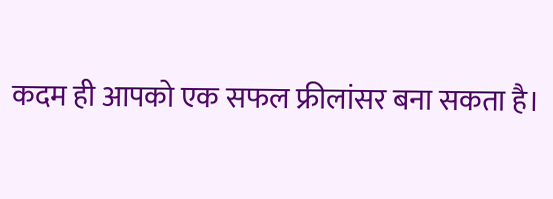कदम ही आपको एक सफल फ्रीलांसर बना सकता है।